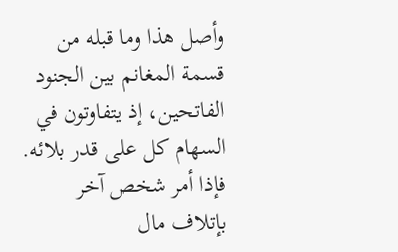وأصل هذا وما قبله من قسمة المغانم بين الجنود الفاتحين، إذ يتفاوتون في السهام كل على قدر بلائه.
فإذا أمر شخص آخر بإتلاف مال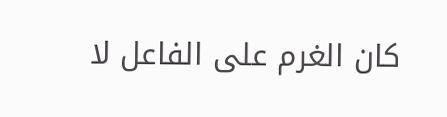كان الغرم على الفاعل لا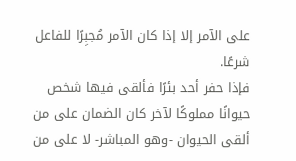على الآمر إلا إذا كان الآمر مُجبِرًا للفاعل شرعًا.
فإذا حفر أحد بئرًا فألقى فيها شخص حيوانًا مملوكًا لآخر كان الضمان على من ألقى الحيوان -وهو المباشر- لا على من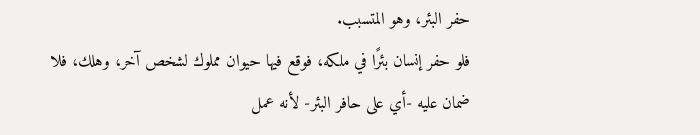حفر البئر، وهو المتسبب.
فلو حفر إنسان بئرًا في ملكه، فوقع فيها حيوان مملوك لشخص آخر، وهلك، فلا ضمان عليه -أي على حافر البئر- لأنه عمل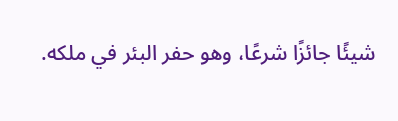شيئًا جائزًا شرعًا، وهو حفر البئر في ملكه.